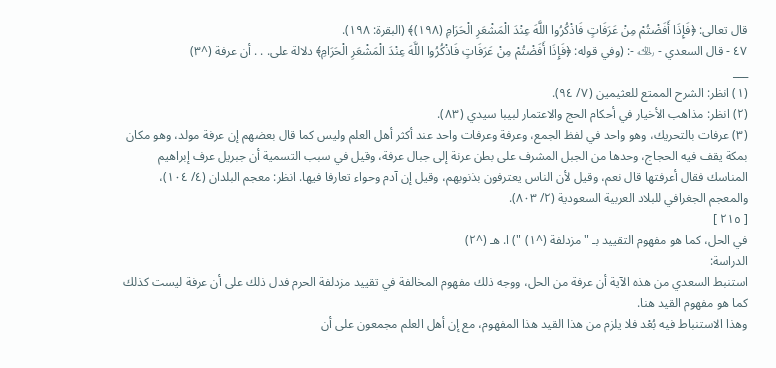قال تعالى: ﴿فَإِذَا أَفَضْتُمْ مِنْ عَرَفَاتٍ فَاذْكُرُوا اللَّهَ عِنْدَ الْمَشْعَرِ الْحَرَامِ (١٩٨)﴾ (البقرة: ١٩٨).
٤٧ - قال السعدي - ﵀ -: (وفي قوله: ﴿فَإِذَا أَفَضْتُمْ مِنْ عَرَفَاتٍ فَاذْكُرُوا اللَّهَ عِنْدَ الْمَشْعَرِ الْحَرَامِ﴾ دلالة على. . . أن عرفة (^٣)
___
(١) انظر: الشرح الممتع للعثيمين (٧/ ٩٤).
(٢) انظر: مذاهب الأخيار في أحكام الحج والاعتمار لبيبا سيدي (٨٣).
(٣) عرفات بالتحريك، وهو واحد في لفظ الجمع، وعرفة وعرفات واحد عند أكثر أهل العلم وليس كما قال بعضهم إن عرفة مولد، وهو مكان بمكة يقف فيه الحجاج، وحدها من الجبل المشرف على بطن عرنة إلى جبال عرفة، وقيل في سبب التسمية أن جبريل عرف إبراهيم المناسك فقال أعرفتها قال نعم، وقيل لأن الناس يعترفون بذنوبهم، وقيل إن آدم وحواء تعارفا فيها. انظر: معجم البلدان (٤/ ١٠٤)، والمعجم الجغرافي للبلاد العربية السعودية (٢/ ٨٠٣).
[ ٢١٥ ]
في الحل، كما هو مفهوم التقييد بـ "مزدلفة (^١) ") ا. هـ (^٢)
الدراسة:
استنبط السعدي من هذه الآية أن عرفة من الحل، ووجه ذلك مفهوم المخالفة في تقييد مزدلفة الحرم فدل ذلك على أن عرفة ليست كذلك كما هو مفهوم القيد هنا.
وهذا الاستنباط فيه بُعْد فلا يلزم من هذا القيد هذا المفهوم، مع إن أهل العلم مجمعون على أن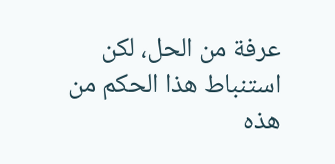عرفة من الحل، لكن استنباط هذا الحكم من هذه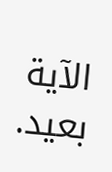الآية بعيد.